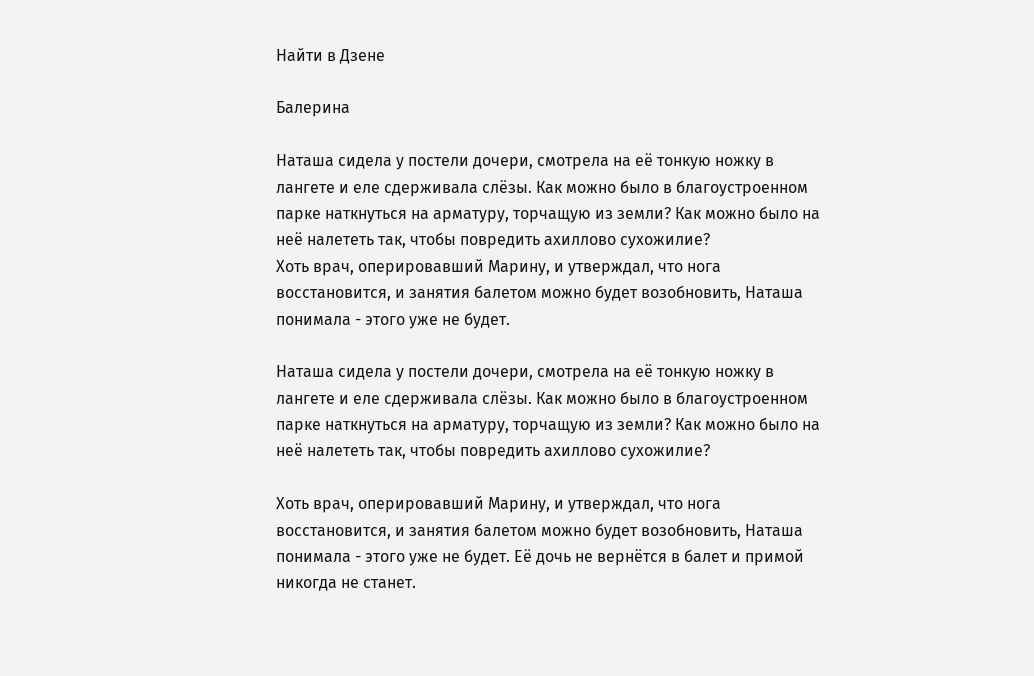Найти в Дзене

Балерина

Наташа сидела у постели дочери, смотрела на её тонкую ножку в лангете и еле сдерживала слёзы. Как можно было в благоустроенном парке наткнуться на арматуру, торчащую из земли? Как можно было на неё налететь так, чтобы повредить ахиллово сухожилие?
Хоть врач, оперировавший Марину, и утверждал, что нога восстановится, и занятия балетом можно будет возобновить, Наташа понимала - этого уже не будет.

Наташа сидела у постели дочери, смотрела на её тонкую ножку в лангете и еле сдерживала слёзы. Как можно было в благоустроенном парке наткнуться на арматуру, торчащую из земли? Как можно было на неё налететь так, чтобы повредить ахиллово сухожилие?

Хоть врач, оперировавший Марину, и утверждал, что нога восстановится, и занятия балетом можно будет возобновить, Наташа понимала - этого уже не будет. Её дочь не вернётся в балет и примой никогда не станет.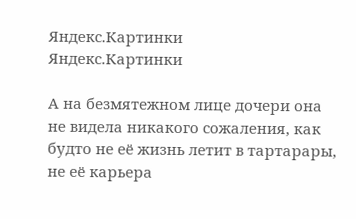Яндекс.Картинки
Яндекс.Картинки

А на безмятежном лице дочери она не видела никакого сожаления, как будто не её жизнь летит в тартарары, не её карьера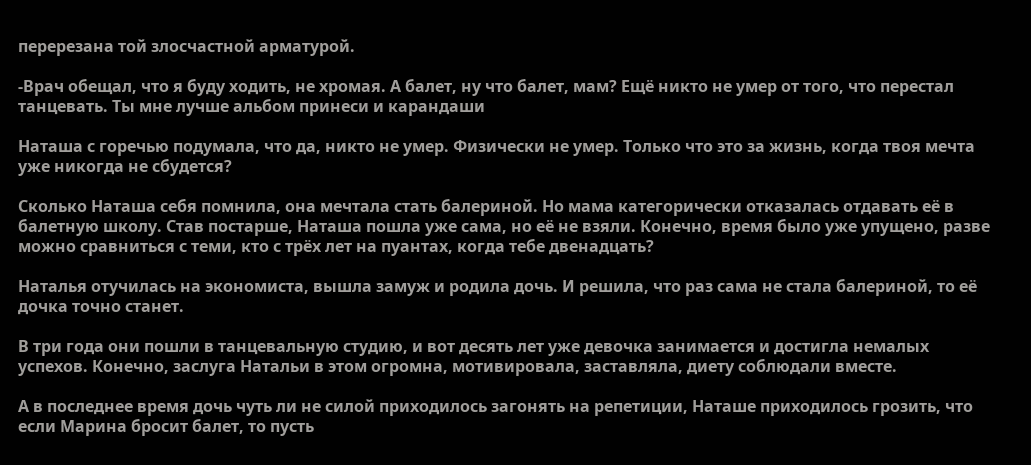перерезана той злосчастной арматурой.

-Врач обещал, что я буду ходить, не хромая. А балет, ну что балет, мам? Ещё никто не умер от того, что перестал танцевать. Ты мне лучше альбом принеси и карандаши

Наташа с горечью подумала, что да, никто не умер. Физически не умер. Только что это за жизнь, когда твоя мечта уже никогда не сбудется?

Сколько Наташа себя помнила, она мечтала стать балериной. Но мама категорически отказалась отдавать её в балетную школу. Став постарше, Наташа пошла уже сама, но её не взяли. Конечно, время было уже упущено, разве можно сравниться с теми, кто с трёх лет на пуантах, когда тебе двенадцать?

Наталья отучилась на экономиста, вышла замуж и родила дочь. И решила, что раз сама не стала балериной, то её дочка точно станет.

В три года они пошли в танцевальную студию, и вот десять лет уже девочка занимается и достигла немалых успехов. Конечно, заслуга Натальи в этом огромна, мотивировала, заставляла, диету соблюдали вместе.

А в последнее время дочь чуть ли не силой приходилось загонять на репетиции, Наташе приходилось грозить, что если Марина бросит балет, то пусть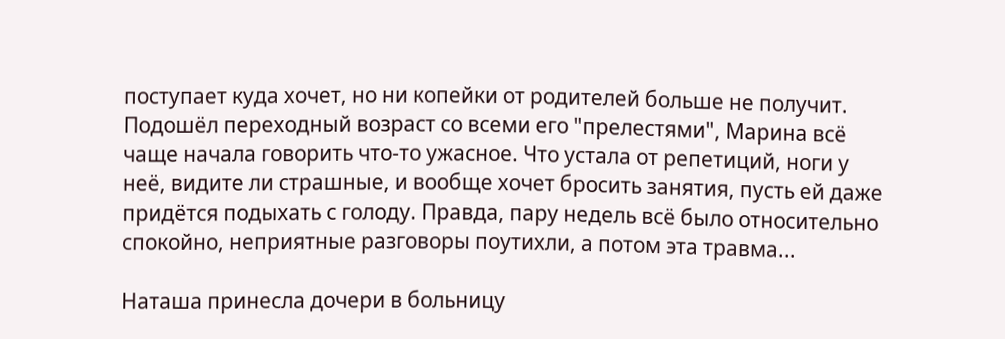поступает куда хочет, но ни копейки от родителей больше не получит. Подошёл переходный возраст со всеми его "прелестями", Марина всё чаще начала говорить что-то ужасное. Что устала от репетиций, ноги у неё, видите ли страшные, и вообще хочет бросить занятия, пусть ей даже придётся подыхать с голоду. Правда, пару недель всё было относительно спокойно, неприятные разговоры поутихли, а потом эта травма...

Наташа принесла дочери в больницу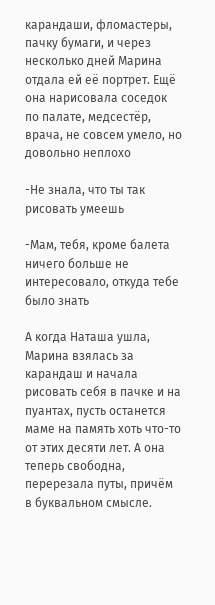карандаши, фломастеры, пачку бумаги, и через несколько дней Марина отдала ей её портрет. Ещё она нарисовала соседок по палате, медсестёр, врача, не совсем умело, но довольно неплохо

-Не знала, что ты так рисовать умеешь

-Мам, тебя, кроме балета ничего больше не интересовало, откуда тебе было знать

А когда Наташа ушла, Марина взялась за карандаш и начала рисовать себя в пачке и на пуантах, пусть останется маме на память хоть что-то от этих десяти лет. А она теперь свободна, перерезала путы, причём в буквальном смысле.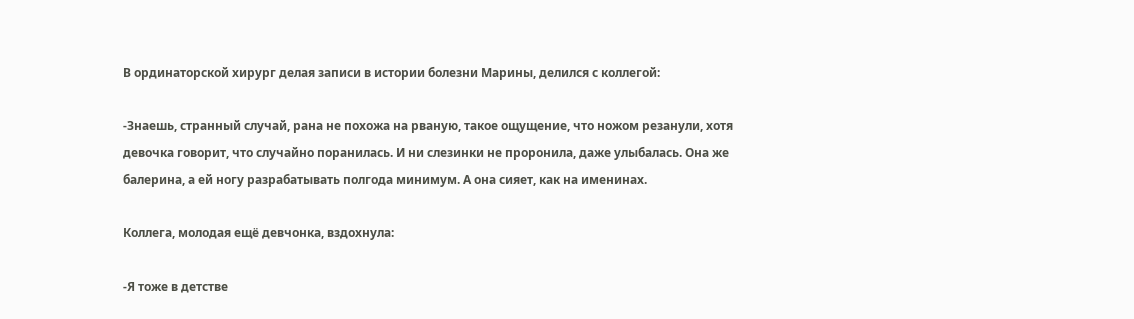В ординаторской хирург делая записи в истории болезни Марины, делился с коллегой:

-Знаешь, странный случай, рана не похожа на рваную, такое ощущение, что ножом резанули, хотя девочка говорит, что случайно поранилась. И ни слезинки не проронила, даже улыбалась. Она же балерина, а ей ногу разрабатывать полгода минимум. А она сияет, как на именинах.

Коллега, молодая ещё девчонка, вздохнула:

-Я тоже в детстве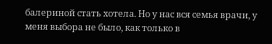балериной стать хотела. Но у нас вся семья врачи, у меня выбора не было, как только в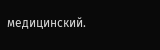медицинский.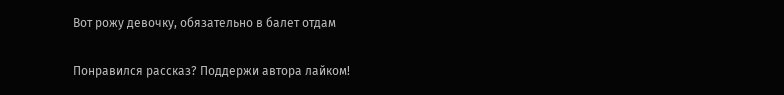Вот рожу девочку, обязательно в балет отдам

Понравился рассказ? Поддержи автора лайком!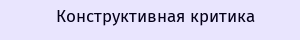Конструктивная критика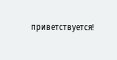приветствуется!